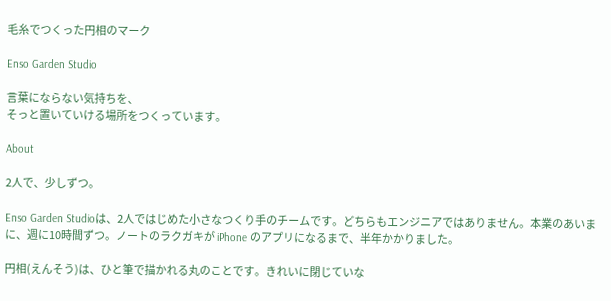毛糸でつくった円相のマーク

Enso Garden Studio

言葉にならない気持ちを、
そっと置いていける場所をつくっています。

About

2人で、少しずつ。

Enso Garden Studioは、2人ではじめた小さなつくり手のチームです。どちらもエンジニアではありません。本業のあいまに、週に10時間ずつ。ノートのラクガキが iPhone のアプリになるまで、半年かかりました。

円相(えんそう)は、ひと筆で描かれる丸のことです。きれいに閉じていな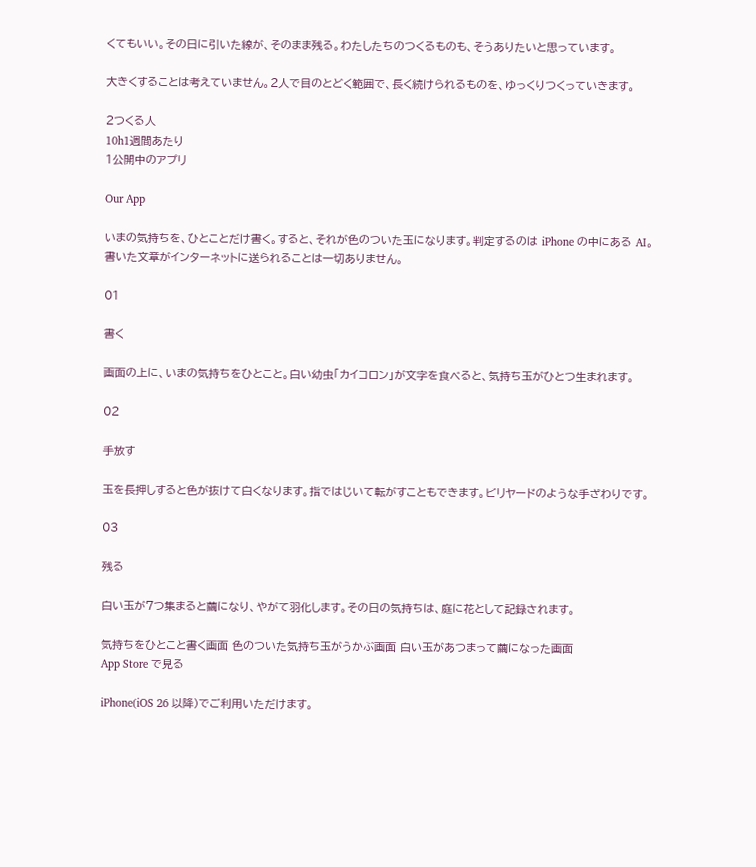くてもいい。その日に引いた線が、そのまま残る。わたしたちのつくるものも、そうありたいと思っています。

大きくすることは考えていません。2人で目のとどく範囲で、長く続けられるものを、ゆっくりつくっていきます。

2つくる人
10h1週間あたり
1公開中のアプリ

Our App

いまの気持ちを、ひとことだけ書く。すると、それが色のついた玉になります。判定するのは iPhone の中にある AI。書いた文章がインターネットに送られることは一切ありません。

01

書く

画面の上に、いまの気持ちをひとこと。白い幼虫「カイコロン」が文字を食べると、気持ち玉がひとつ生まれます。

02

手放す

玉を長押しすると色が抜けて白くなります。指ではじいて転がすこともできます。ビリヤードのような手ざわりです。

03

残る

白い玉が7つ集まると繭になり、やがて羽化します。その日の気持ちは、庭に花として記録されます。

気持ちをひとこと書く画面 色のついた気持ち玉がうかぶ画面 白い玉があつまって繭になった画面
App Store で見る

iPhone(iOS 26 以降)でご利用いただけます。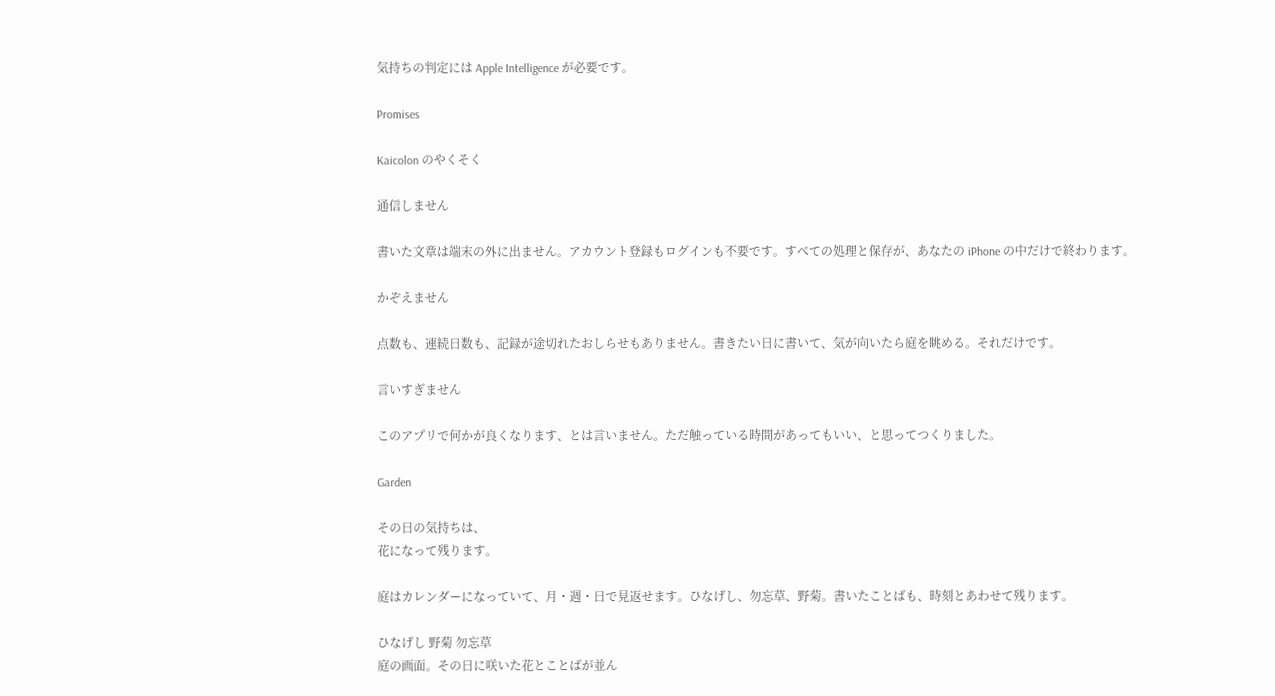気持ちの判定には Apple Intelligence が必要です。

Promises

Kaicolon のやくそく

通信しません

書いた文章は端末の外に出ません。アカウント登録もログインも不要です。すべての処理と保存が、あなたの iPhone の中だけで終わります。

かぞえません

点数も、連続日数も、記録が途切れたおしらせもありません。書きたい日に書いて、気が向いたら庭を眺める。それだけです。

言いすぎません

このアプリで何かが良くなります、とは言いません。ただ触っている時間があってもいい、と思ってつくりました。

Garden

その日の気持ちは、
花になって残ります。

庭はカレンダーになっていて、月・週・日で見返せます。ひなげし、勿忘草、野菊。書いたことばも、時刻とあわせて残ります。

ひなげし 野菊 勿忘草
庭の画面。その日に咲いた花とことばが並ん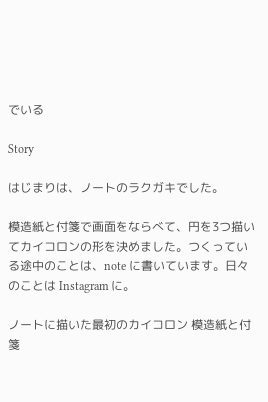でいる

Story

はじまりは、ノートのラクガキでした。

模造紙と付箋で画面をならべて、円を3つ描いてカイコロンの形を決めました。つくっている途中のことは、note に書いています。日々のことは Instagram に。

ノートに描いた最初のカイコロン 模造紙と付箋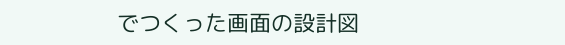でつくった画面の設計図